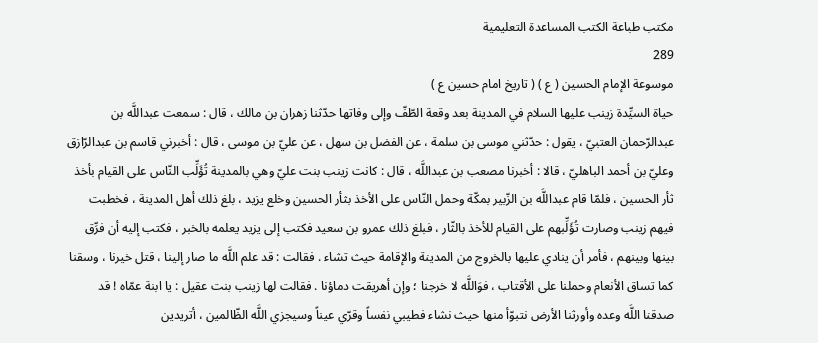مكتب طباعة الكتب المساعدة التعليمية
289
موسوعة الإمام الحسين ( ع ) ( تاريخ امام حسين ع )
حياة السيِّدة زينب عليها السلام في المدينة بعد وقعة الطّفّ وإلى وفاتها حدّثنا زهران بن مالك ، قال : سمعت عبداللَّه بن عبدالرّحمان العتبيّ ، يقول : حدّثني موسى بن سلمة ، عن الفضل بن سهل ، عن عليّ بن موسى ، قال : أخبرني قاسم بن عبدالرّازق وعليّ بن أحمد الباهليّ ، قالا : أخبرنا مصعب بن عبداللَّه ، قال : كانت زينب بنت عليّ وهي بالمدينة تُؤَلِّب النّاس على القيام بأخذ ثأر الحسين ، فلمّا قام عبداللَّه بن الزّبير بمكّة وحمل النّاس على الأخذ بثأر الحسين وخلع يزيد ، بلغ ذلك أهل المدينة ، فخطبت فيهم زينب وصارت تُؤَلِّبهم على القيام للأخذ بالثّار ، فبلغ ذلك عمرو بن سعيد فكتب إلى يزيد يعلمه بالخبر ، فكتب إليه أن فرِّق بينها وبينهم ، فأمر أن ينادي عليها بالخروج من المدينة والإقامة حيث تشاء . فقالت : قد علم اللَّه ما صار إلينا ، قتل خيرنا ، وسقنا كما تساق الأنعام وحملنا على الأقتاب ، فوَاللَّه لا خرجنا ؛ وإن أهريقت دماؤنا . فقالت لها زينب بنت عقيل : يا ابنة عمّاه ! قد صدقنا اللَّه وعده وأورثنا الأرض نتبوّأ منها حيث نشاء فطيبي نفساً وقرّي عيناً وسيجزي اللَّه الظّالمين ، أتريدين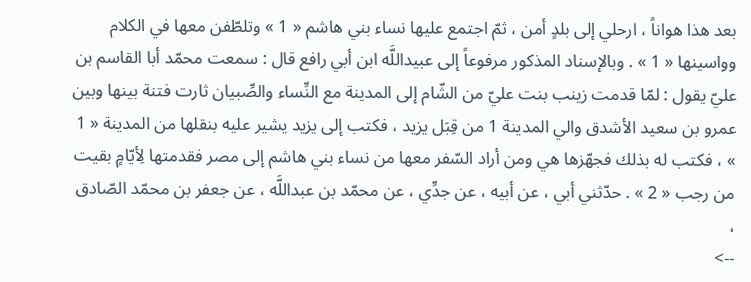بعد هذا هواناً ، ارحلي إلى بلدٍ أمن ، ثمّ اجتمع عليها نساء بني هاشم « 1 » وتلطّفن معها في الكلام وواسينها « 1 » . وبالإسناد المذكور مرفوعاً إلى عبيداللَّه ابن أبي رافع قال : سمعت محمّد أبا القاسم بن عليّ يقول : لمّا قدمت زينب بنت عليّ من الشّام إلى المدينة مع النِّساء والصِّبيان ثارت فتنة بينها وبين عمرو بن سعيد الأشدق والي المدينة 1 من قِبَل يزيد ، فكتب إلى يزيد يشير عليه بنقلها من المدينة « 1 » ، فكتب له بذلك فجهّزها هي ومن أراد السّفر معها من نساء بني هاشم إلى مصر فقدمتها لِأيّامٍ بقيت من رجب « 2 » . حدّثني أبي ، عن أبيه ، عن جدِّي ، عن محمّد بن عبداللَّه ، عن جعفر بن محمّد الصّادق ،
-->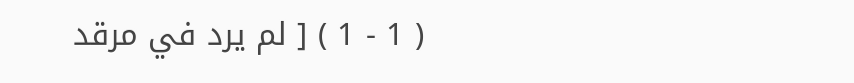( 1 - 1 ) [ لم يرد في مرقد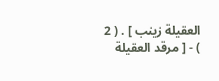العقيلة زينب ] . ( 2 ) - [ مرقد العقيلة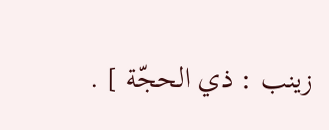زينب : ذي الحجّة ] .